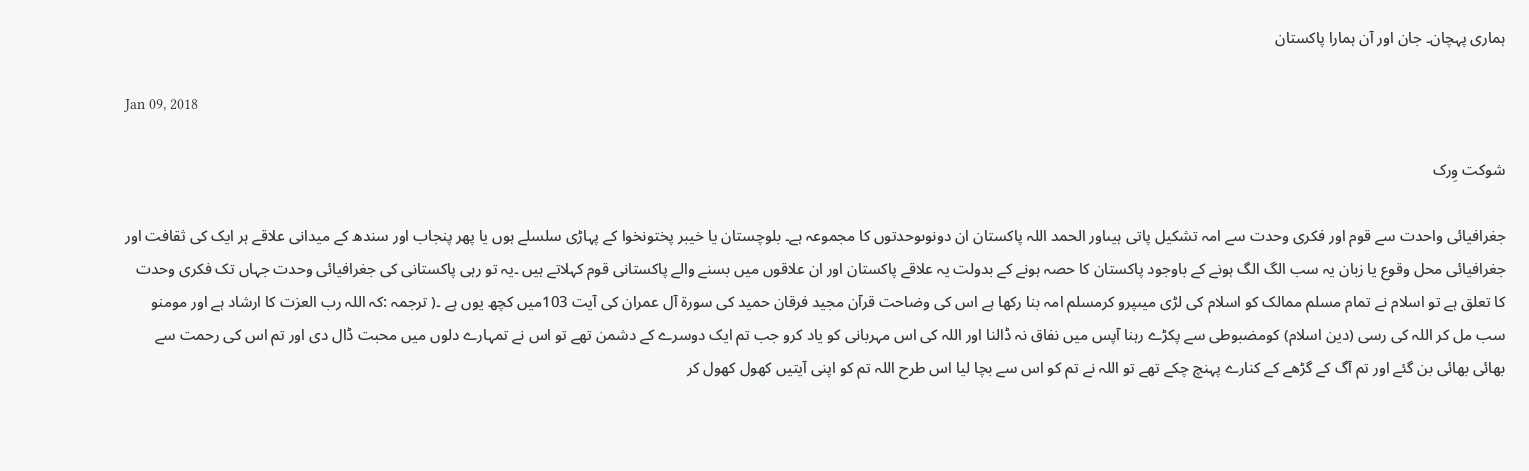ہماری پہچان۔ جان اور آن ہمارا پاکستان

Jan 09, 2018

شوکت وِرک

جغرافیائی واحدت سے قوم اور فکری وحدت سے امہ تشکیل پاتی ہیںاور الحمد اللہ پاکستان ان دونوںوحدتوں کا مجموعہ ہے۔ بلوچستان یا خیبر پختونخوا کے پہاڑی سلسلے ہوں یا پھر پنجاب اور سندھ کے میدانی علاقے ہر ایک کی ثقافت اور جغرافیائی محل وقوع یا زبان یہ سب الگ الگ ہونے کے باوجود پاکستان کا حصہ ہونے کے بدولت یہ علاقے پاکستان اور ان علاقوں میں بسنے والے پاکستانی قوم کہلاتے ہیں ۔یہ تو رہی پاکستانی کی جغرافیائی وحدت جہاں تک فکری وحدت کا تعلق ہے تو اسلام نے تمام مسلم ممالک کو اسلام کی لڑی میںپرو کرمسلم امہ بنا رکھا ہے اس کی وضاحت قرآن مجید فرقان حمید کی سورۃ آل عمران کی آیت 103میں کچھ یوں ہے ۔( ترجمہ :کہ اللہ رب العزت کا ارشاد ہے اور مومنو سب مل کر اللہ کی رسی (دین اسلام) کومضبوطی سے پکڑے رہنا آپس میں نفاق نہ ڈالنا اور اللہ کی اس مہربانی کو یاد کرو جب تم ایک دوسرے کے دشمن تھے تو اس نے تمہارے دلوں میں محبت ڈال دی اور تم اس کی رحمت سے بھائی بھائی بن گئے اور تم آگ کے گڑھے کے کنارے پہنچ چکے تھے تو اللہ نے تم کو اس سے بچا لیا اس طرح اللہ تم کو اپنی آیتیں کھول کھول کر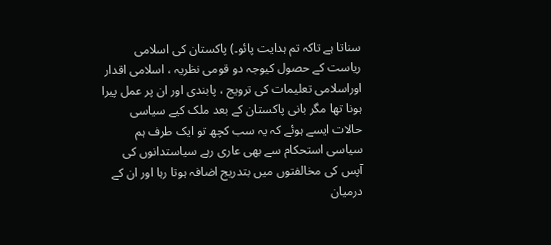سناتا ہے تاکہ تم ہدایت پائو۔) پاکستان کی اسلامی ریاست کے حصول کیوجہ دو قومی نظریہ ، اسلامی اقدار اوراسلامی تعلیمات کی ترویج ، پابندی اور ان پر عمل پیرا ہونا تھا مگر بانی پاکستان کے بعد ملک کیے سیاسی حالات ایسے ہوئے کہ یہ سب کچھ تو ایک طرف ہم سیاسی استحکام سے بھی عاری رہے سیاستدانوں کی آپس کی مخالفتوں میں بتدریج اضافہ ہوتا رہا اور ان کے درمیان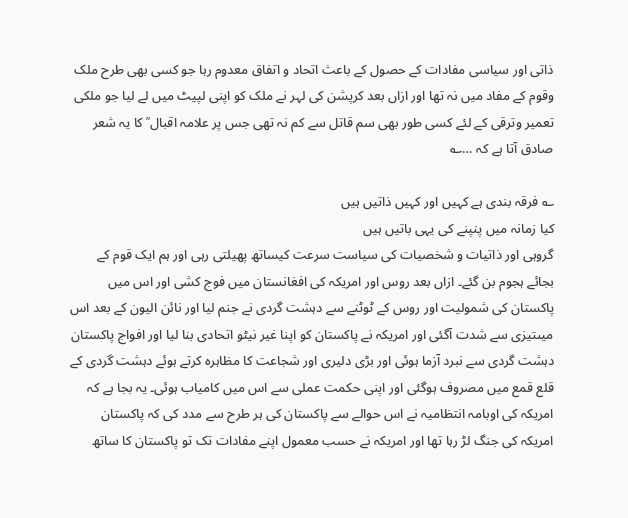ذاتی اور سیاسی مفادات کے حصول کے باعث اتحاد و اتفاق معدوم رہا جو کسی بھی طرح ملک وقوم کے مفاد میں نہ تھا اور ازاں بعد کرپشن کی لہر نے ملک کو اپنی لپیٹ میں لے لیا جو ملکی تعمیر وترقی کے لئے کسی طور بھی سم قاتل سے کم نہ تھی جس پر علامہ اقبال ؒ کا یہ شعر صادق آتا ہے کہ …؎

؎ فرقہ بندی ہے کہیں اور کہیں ذاتیں ہیں
کیا زمانہ میں پنپنے کی یہی باتیں ہیں
گروہی اور ذاتیات و شخصیات کی سیاست سرعت کیساتھ پھیلتی رہی اور ہم ایک قوم کے بجائے ہجوم بن گئے۔ ازاں بعد روس اور امریکہ کی افغانستان میں فوج کشی اور اس میں پاکستان کی شمولیت اور روس کے ٹوٹنے سے دہشت گردی نے جنم لیا اور نائن الیون کے بعد اس میںتیزی سے شدت آگئی اور امریکہ نے پاکستان کو اپنا غیر نیٹو اتحادی بنا لیا اور افواج پاکستان دہشت گردی سے نبرد آزما ہوئی اور بڑی دلیری اور شجاعت کا مظاہرہ کرتے ہوئے دہشت گردی کے قلع قمع میں مصروف ہوگئی اور اپنی حکمت عملی سے اس میں کامیاب ہوئی۔ یہ بجا ہے کہ امریکہ کی اوبامہ انتظامیہ نے اس حوالے سے پاکستان کی ہر طرح سے مدد کی کہ پاکستان امریکہ کی جنگ لڑ رہا تھا اور امریکہ نے حسب معمول اپنے مفادات تک تو پاکستان کا ساتھ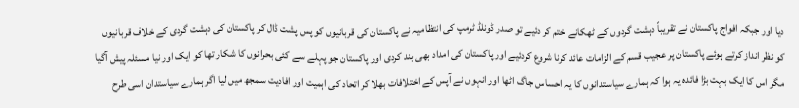دیا اور جبکہ افواج پاکستان نے تقریباً دہشت گردوں کے ٹھکانے ختم کر دئیے تو صدر ڈونلڈ ٹرمپ کی انتظامیہ نے پاکستان کی قربانیوں کو پس پشت ڈال کر پاکستان کی دہشت گردی کے خلاف قربانیوں کو نظر انداز کرتے ہوئے پاکستان پر عجیب قسم کے الزامات عائد کرنا شروع کردئیے اور پاکستان کی امداد بھی بند کردی اور پاکستان جو پہلے سے کئی بحرانوں کا شکار تھا کو ایک اور نیا مسئلہ پیش آگیا مگر اس کا ایک بہت بڑا فائدہ یہ ہوا کہ ہمارے سیاستدانوں کا یہ احساس جاگ اٹھا اور انہوں نے آپس کے اختلافات بھلا کر اتحاد کی اہمیت اور افادیت سمجھ میں لیا اگر ہمارے سیاستدان اسی طرح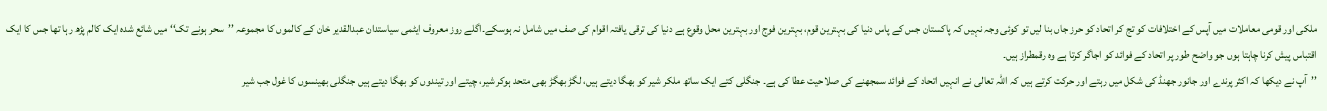ملکی اور قومی معاملات میں آپس کے اختلافات کو تج کر اتحاد کو حرز جاں بنا لیں تو کوئی وجہ نہیں کہ پاکستان جس کے پاس دنیا کی بہترین قوم، بہترین فوج اور بہترین محل وقوع ہے دنیا کی ترقی یافتہ اقوام کی صف میں شامل نہ ہوسکے۔اگلے روز معروف ایٹمی سیاستدان عبدالقدیر خان کے کالموں کا مجموعہ ’’سحر ہونے تک‘‘ میں شائع شدہ ایک کالم پڑھ رہا تھا جس کا ایک اقتباس پیش کرنا چاہتا ہوں جو واضح طور پر اتحاد کے فوائد کو اجاگر کرتا ہے وہ رقمطراز ہیں۔
’’آپ نے دیکھا کہ اکثر پرندے اور جانور جھنڈ کی شکل میں رہتے اور حرکت کرتے ہیں کہ اللہ تعالی نے انہیں اتحاد کے فوائد سمجھنے کی صلاحیت عطا کی ہے۔ جنگلی کتے ایک ساتھ ملکر شیر کو بھگا دیتے ہیں، لگڑ بھگڑ بھی متحد ہوکر شیر، چیتے اور تیندوں کو بھگا دیتے ہیں جنگلی بھینسوں کا غول جب شیر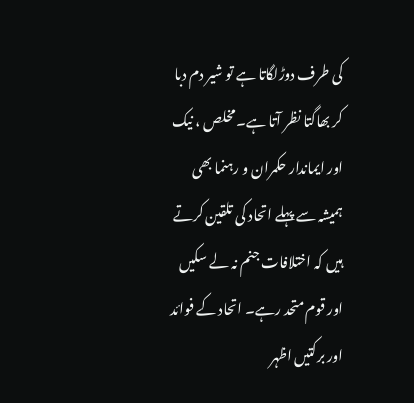کی طرف دوڑلگاتا ہے تو شیر دم دبا کر بھاگتا نظر آتا ہے۔ مخلص ، نیک اور ایماندار حکمران و رہنما بھی ہمیشہ سے پہلے اتحاد کی تلقین کرتے ہیں کہ اختلافات جنم نہ لے سکیں اور قوم متحد رہے۔ اتحاد کے فوائد اور برکتیں اظہر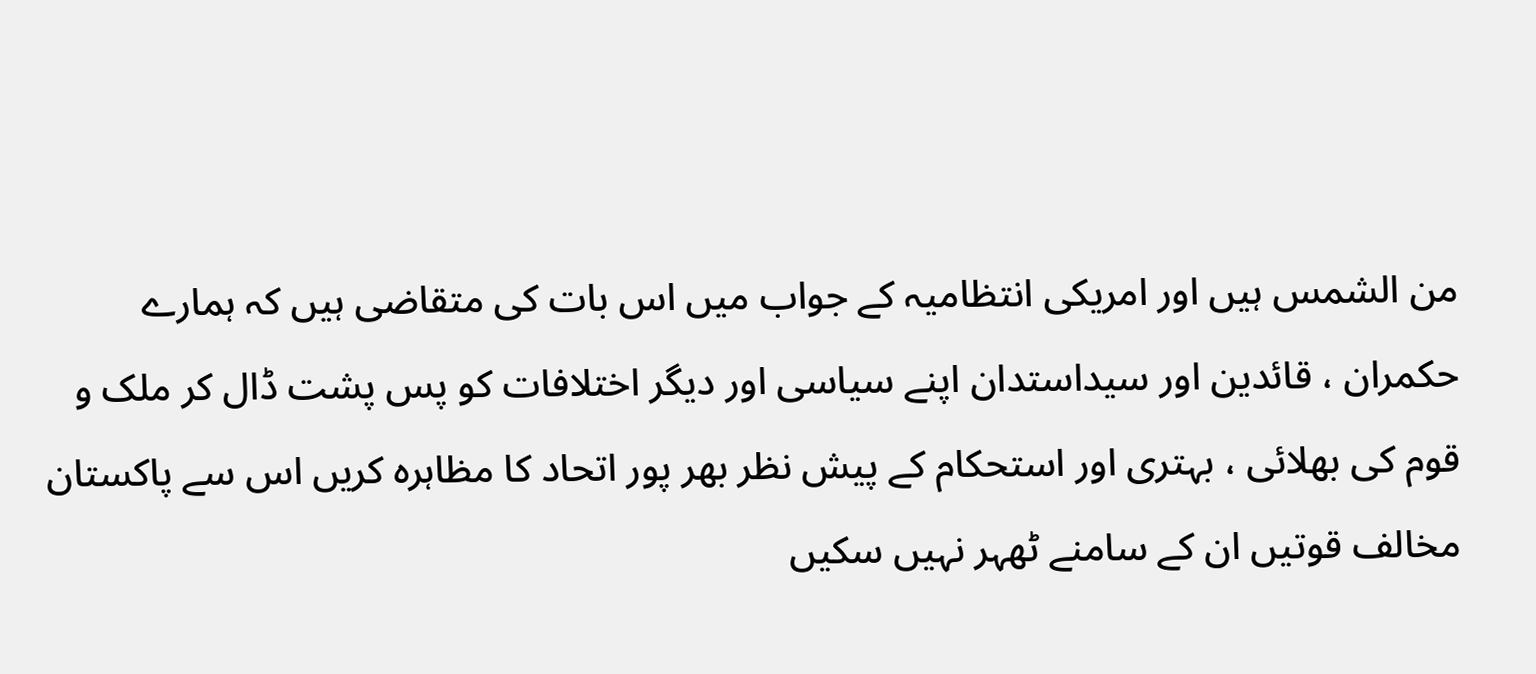من الشمس ہیں اور امریکی انتظامیہ کے جواب میں اس بات کی متقاضی ہیں کہ ہمارے حکمران ، قائدین اور سیداستدان اپنے سیاسی اور دیگر اختلافات کو پس پشت ڈال کر ملک و قوم کی بھلائی ، بہتری اور استحکام کے پیش نظر بھر پور اتحاد کا مظاہرہ کریں اس سے پاکستان مخالف قوتیں ان کے سامنے ٹھہر نہیں سکیں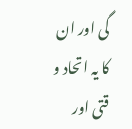گی اور ان کا یہ اتحاد و قتی اور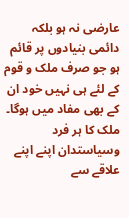عارضی نہ ہو بلکہ دائمی بنیادوں پر قائم ہو جو صرف ملک و قوم کے لئے ہی نہیں خود ان کے بھی مفاد میں ہوگا۔ ملک کا ہر فرد وسیاستدان اپنے اپنے علاقے سے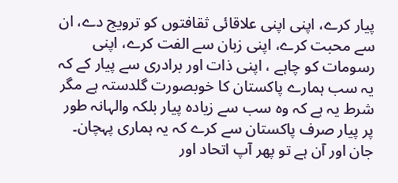پیار کرے، اپنی اپنی علاقائی ثقافتوں کو ترویج دے، ان سے محبت کرے، اپنی زبان سے الفت کرے، اپنی رسومات کو چاہے ، اپنی ذات اور برادری سے پیار کے کہ یہ سب ہمارے پاکستان کا خوبصورت گلدستہ ہے مگر شرط یہ ہے کہ وہ سب سے زیادہ پیار بلکہ والہانہ طور پر پیار صرف پاکستان سے کرے کہ یہ ہماری پہچان۔ جان اور آن ہے تو پھر آپ اتحاد اور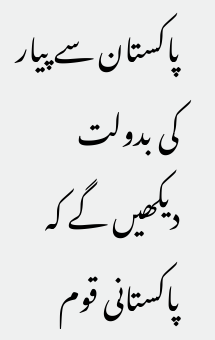پاکستان سے پیار کی بدولت دیکھیں گے کہ پاکستانی قوم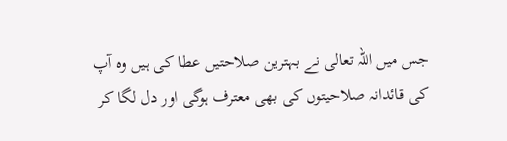جس میں اللہ تعالی نے بہترین صلاحتیں عطا کی ہیں وہ آپ کی قائدانہ صلاحیتوں کی بھی معترف ہوگی اور دل لگا کر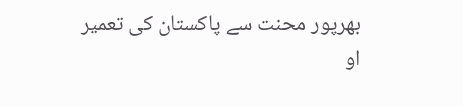بھرپور محنت سے پاکستان کی تعمیر او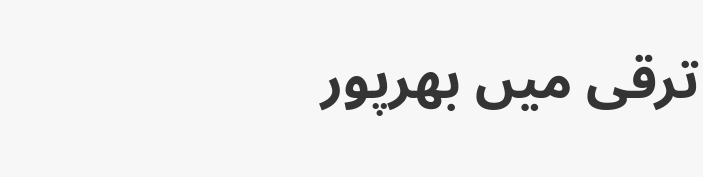ترقی میں بھرپور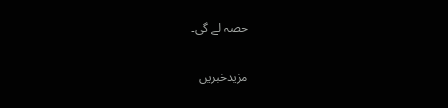حصہ لے گی۔

مزیدخبریں